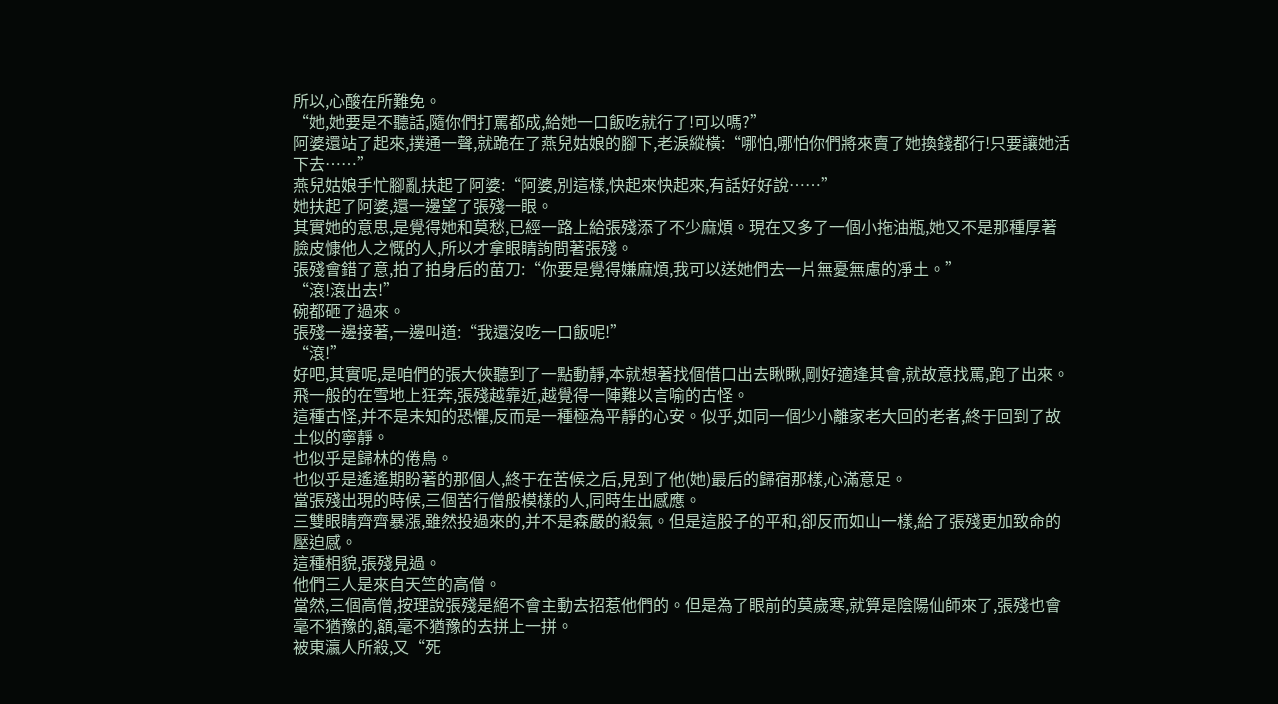所以,心酸在所難免。
“她,她要是不聽話,隨你們打罵都成,給她一口飯吃就行了!可以嗎?”
阿婆還站了起來,撲通一聲,就跪在了燕兒姑娘的腳下,老淚縱橫:“哪怕,哪怕你們將來賣了她換錢都行!只要讓她活下去……”
燕兒姑娘手忙腳亂扶起了阿婆:“阿婆,別這樣,快起來快起來,有話好好說……”
她扶起了阿婆,還一邊望了張殘一眼。
其實她的意思,是覺得她和莫愁,已經一路上給張殘添了不少麻煩。現在又多了一個小拖油瓶,她又不是那種厚著臉皮慷他人之慨的人,所以才拿眼睛詢問著張殘。
張殘會錯了意,拍了拍身后的苗刀:“你要是覺得嫌麻煩,我可以送她們去一片無憂無慮的凈土。”
“滾!滾出去!”
碗都砸了過來。
張殘一邊接著,一邊叫道:“我還沒吃一口飯呢!”
“滾!”
好吧,其實呢,是咱們的張大俠聽到了一點動靜,本就想著找個借口出去瞅瞅,剛好適逢其會,就故意找罵,跑了出來。
飛一般的在雪地上狂奔,張殘越靠近,越覺得一陣難以言喻的古怪。
這種古怪,并不是未知的恐懼,反而是一種極為平靜的心安。似乎,如同一個少小離家老大回的老者,終于回到了故土似的寧靜。
也似乎是歸林的倦鳥。
也似乎是遙遙期盼著的那個人,終于在苦候之后,見到了他(她)最后的歸宿那樣,心滿意足。
當張殘出現的時候,三個苦行僧般模樣的人,同時生出感應。
三雙眼睛齊齊暴漲,雖然投過來的,并不是森嚴的殺氣。但是這股子的平和,卻反而如山一樣,給了張殘更加致命的壓迫感。
這種相貌,張殘見過。
他們三人是來自天竺的高僧。
當然,三個高僧,按理說張殘是絕不會主動去招惹他們的。但是為了眼前的莫歲寒,就算是陰陽仙師來了,張殘也會毫不猶豫的,額,毫不猶豫的去拼上一拼。
被東瀛人所殺,又“死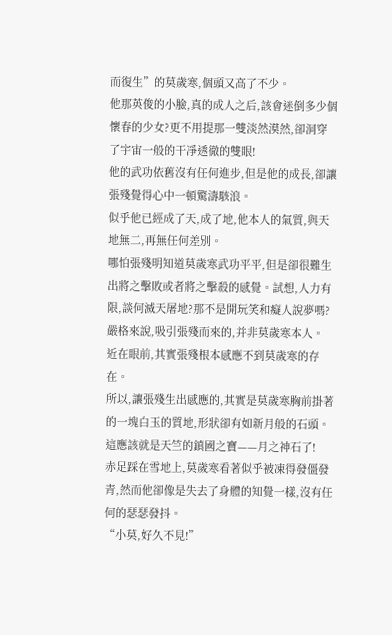而復生”的莫歲寒,個頭又高了不少。
他那英俊的小臉,真的成人之后,該會迷倒多少個懷春的少女?更不用提那一雙淡然漠然,卻洞穿了宇宙一般的干凈透徹的雙眼!
他的武功依舊沒有任何進步,但是他的成長,卻讓張殘覺得心中一頓驚濤駭浪。
似乎他已經成了天,成了地,他本人的氣質,與天地無二,再無任何差別。
哪怕張殘明知道莫歲寒武功平平,但是卻很難生出將之擊敗或者將之擊殺的感覺。試想,人力有限,談何滅天屠地?那不是開玩笑和癡人說夢嗎?
嚴格來說,吸引張殘而來的,并非莫歲寒本人。
近在眼前,其實張殘根本感應不到莫歲寒的存在。
所以,讓張殘生出感應的,其實是莫歲寒胸前掛著的一塊白玉的質地,形狀卻有如新月般的石頭。
這應該就是天竺的鎮國之寶——月之神石了!
赤足踩在雪地上,莫歲寒看著似乎被凍得發僵發青,然而他卻像是失去了身體的知覺一樣,沒有任何的瑟瑟發抖。
“小莫,好久不見!”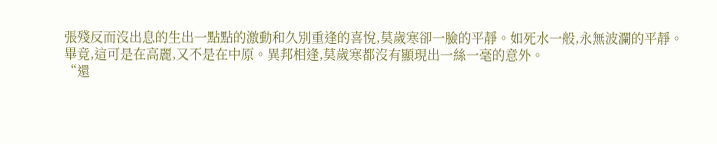張殘反而沒出息的生出一點點的激動和久別重逢的喜悅,莫歲寒卻一臉的平靜。如死水一般,永無波瀾的平靜。
畢竟,這可是在高麗,又不是在中原。異邦相逢,莫歲寒都沒有顯現出一絲一毫的意外。
“還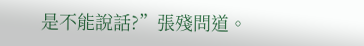是不能說話?”張殘問道。